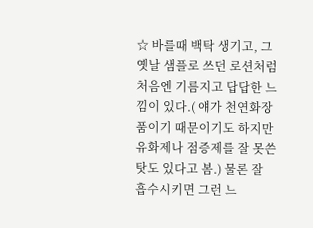☆ 바를때 백탁 생기고, 그 옛날 샘플로 쓰던 로션처럼 처음엔 기름지고 답답한 느낌이 있다.( 얘가 천연화장품이기 때문이기도 하지만 유화제나 점증제를 잘 못쓴 탓도 있다고 봄.) 물론 잘 흡수시키면 그런 느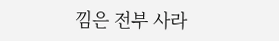낌은 전부 사라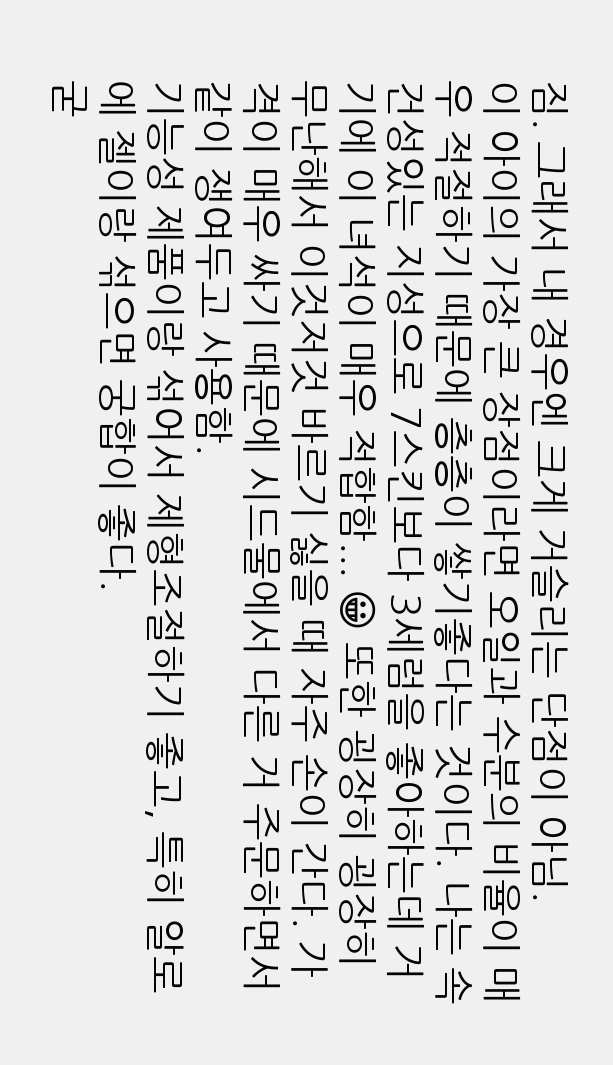짐. 그래서 내 경우엔 크게 거슬리는 단점이 아님.
이 아이의 가장 큰 장점이라면 오일과 수분의 비율이 매우 적절하기 때문에 층층이 쌓기좋다는 것이다. 나는 속건성있는 지성으로 7스킨보다 3세럼을 좋아하는데 거기에 이 녀석이 매우 적합함... 😀 또한 굉장히 굉장히 무난해서 이것저것 바르기 싫을 때 자주 손이 간다. 가격이 매우 싸기 때문에 시드물에서 다른 거 주문하면서 같이 쟁여두고 사용함.
기능성 제품이랑 섞어서 제형조절하기 좋고, 특히 알로에 젤이랑 섞으면 궁합이 좋다.
굳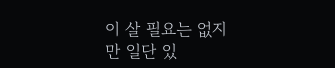이 살 필요는 없지만 일단 있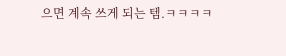으면 계속 쓰게 되는 템.ㅋㅋㅋㅋ